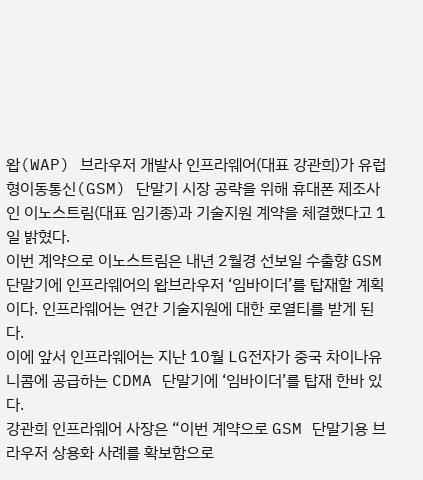왑(WAP) 브라우저 개발사 인프라웨어(대표 강관희)가 유럽형이동통신(GSM) 단말기 시장 공략을 위해 휴대폰 제조사인 이노스트림(대표 임기종)과 기술지원 계약을 체결했다고 1일 밝혔다.
이번 계약으로 이노스트림은 내년 2월경 선보일 수출향 GSM 단말기에 인프라웨어의 왑브라우저 ‘임바이더’를 탑재할 계획이다. 인프라웨어는 연간 기술지원에 대한 로열티를 받게 된다.
이에 앞서 인프라웨어는 지난 10월 LG전자가 중국 차이나유니콤에 공급하는 CDMA 단말기에 ‘임바이더’를 탑재 한바 있다.
강관희 인프라웨어 사장은 “이번 계약으로 GSM 단말기용 브라우저 상용화 사례를 확보함으로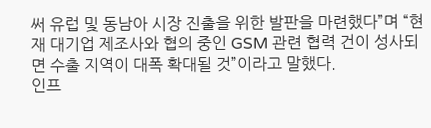써 유럽 및 동남아 시장 진출을 위한 발판을 마련했다”며 “현재 대기업 제조사와 협의 중인 GSM 관련 협력 건이 성사되면 수출 지역이 대폭 확대될 것”이라고 말했다.
인프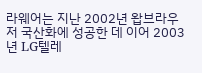라웨어는 지난 2002년 왑브라우저 국산화에 성공한 데 이어 2003년 LG텔레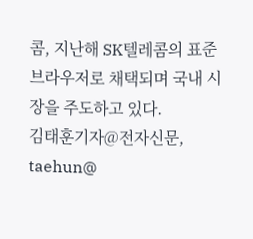콤, 지난해 SK텔레콤의 표준 브라우저로 채택되며 국내 시장을 주도하고 있다.
김태훈기자@전자신문, taehun@